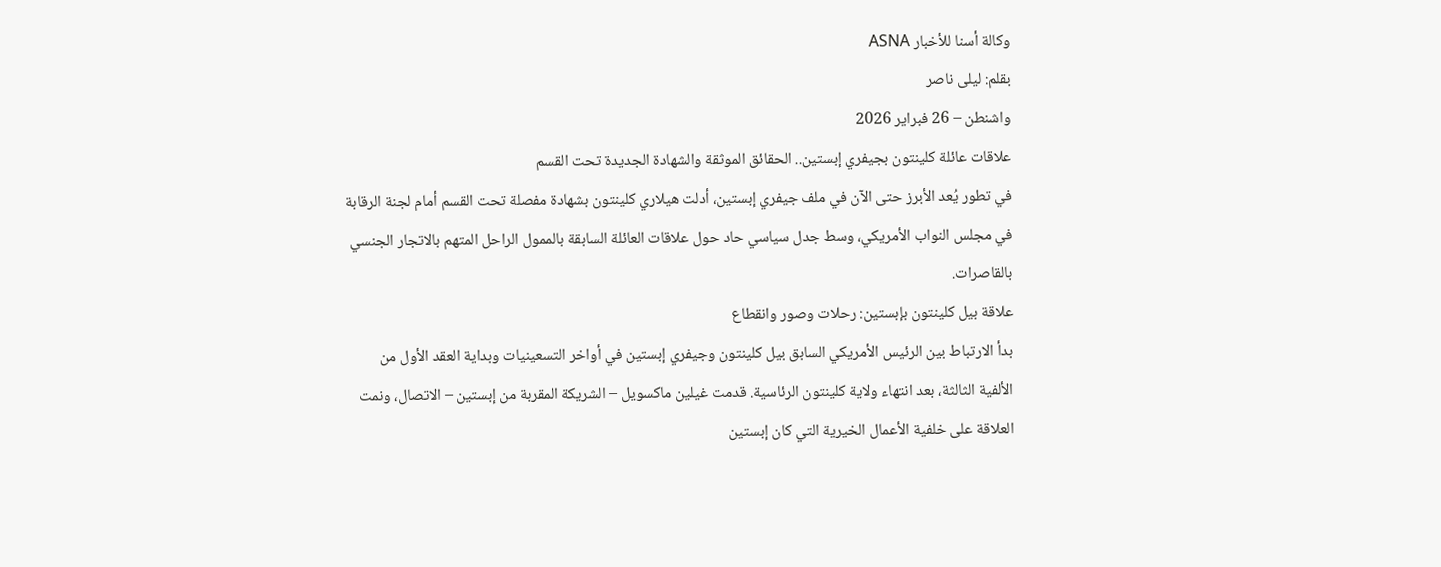وكالة أسنا للأخبار ASNA
بقلم: ليلى ناصر
واشنطن – 26 فبراير 2026
علاقات عائلة كلينتون بجيفري إبستين.. الحقائق الموثقة والشهادة الجديدة تحت القسم
في تطور يُعد الأبرز حتى الآن في ملف جيفري إبستين، أدلت هيلاري كلينتون بشهادة مفصلة تحت القسم أمام لجنة الرقابة في مجلس النواب الأمريكي، وسط جدل سياسي حاد حول علاقات العائلة السابقة بالممول الراحل المتهم بالاتجار الجنسي بالقاصرات.
علاقة بيل كلينتون بإبستين: رحلات وصور وانقطاع
بدأ الارتباط بين الرئيس الأمريكي السابق بيل كلينتون وجيفري إبستين في أواخر التسعينيات وبداية العقد الأول من الألفية الثالثة، بعد انتهاء ولاية كلينتون الرئاسية. قدمت غيلين ماكسويل – الشريكة المقربة من إبستين – الاتصال، ونمت العلاقة على خلفية الأعمال الخيرية التي كان إبستين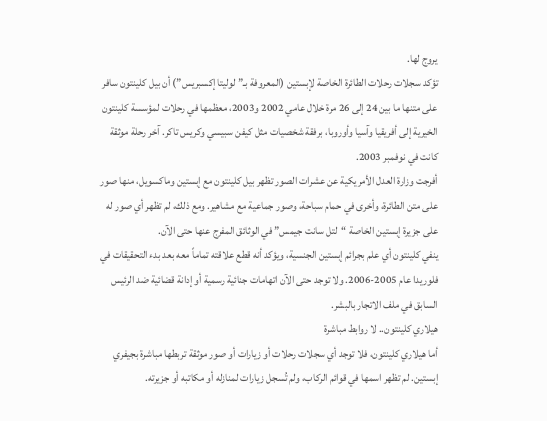يروج لها.
تؤكد سجلات رحلات الطائرة الخاصة لإبستين (المعروفة بـ”لوليتا إكسبريس”) أن بيل كلينتون سافر على متنها ما بين 24 إلى 26 مرة خلال عامي 2002 و2003، معظمها في رحلات لمؤسسة كلينتون الخيرية إلى أفريقيا وآسيا وأوروبا، برفقة شخصيات مثل كيفن سبيسي وكريس تاكر. آخر رحلة موثقة كانت في نوفمبر 2003.
أفرجت وزارة العدل الأمريكية عن عشرات الصور تظهر بيل كلينتون مع إبستين وماكسويل، منها صور على متن الطائرة، وأخرى في حمام سباحة، وصور جماعية مع مشاهير. ومع ذلك، لم تظهر أي صور له على جزيرة إبستين الخاصة “لتل سانت جيمس” في الوثائق المفرج عنها حتى الآن.
ينفي كلينتون أي علم بجرائم إبستين الجنسية، ويؤكد أنه قطع علاقته تماماً معه بعد بدء التحقيقات في فلوريدا عام 2005-2006. ولا توجد حتى الآن اتهامات جنائية رسمية أو إدانة قضائية ضد الرئيس السابق في ملف الاتجار بالبشر.
هيلاري كلينتون.. لا روابط مباشرة
أما هيلاري كلينتون، فلا توجد أي سجلات رحلات أو زيارات أو صور موثقة تربطها مباشرة بجيفري إبستين. لم تظهر اسمها في قوائم الركاب، ولم تُسجل زيارات لمنازله أو مكاتبه أو جزيرته.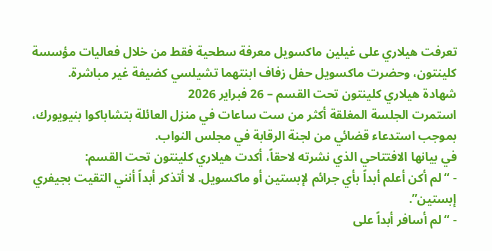تعرفت هيلاري على غيلين ماكسويل معرفة سطحية فقط من خلال فعاليات مؤسسة كلينتون، وحضرت ماكسويل حفل زفاف ابنتهما تشيلسي كضيفة غير مباشرة.
شهادة هيلاري كلينتون تحت القسم – 26 فبراير 2026
استمرت الجلسة المغلقة أكثر من ست ساعات في منزل العائلة بتشاباكوا بنيويورك، بموجب استدعاء قضائي من لجنة الرقابة في مجلس النواب.
في بيانها الافتتاحي الذي نشرته لاحقاً، أكدت هيلاري كلينتون تحت القسم:
- “لم أكن أعلم أبداً بأي جرائم لإبستين أو ماكسويل. لا أتذكر أبداً أنني التقيت بجيفري إبستين”.
- “لم أسافر أبداً على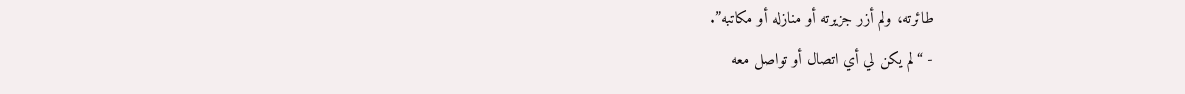طائرته، ولم أزر جزيرته أو منازله أو مكاتبه”.
- “لم يكن لي أي اتصال أو تواصل معه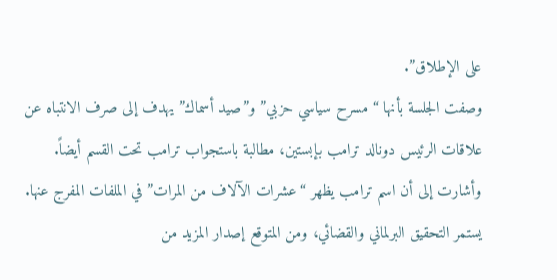على الإطلاق”.
وصفت الجلسة بأنها “مسرح سياسي حزبي” و”صيد أسماك” يهدف إلى صرف الانتباه عن علاقات الرئيس دونالد ترامب بإبستين، مطالبة باستجواب ترامب تحت القسم أيضاً. وأشارت إلى أن اسم ترامب يظهر “عشرات الآلاف من المرات” في الملفات المفرج عنها.
يستمر التحقيق البرلماني والقضائي، ومن المتوقع إصدار المزيد من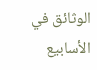الوثائق في الأسابيع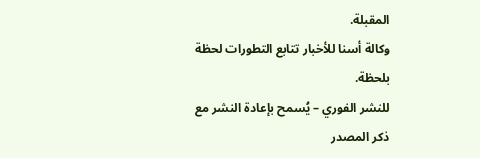المقبلة.
وكالة أسنا للأخبار تتابع التطورات لحظة بلحظة.
للنشر الفوري – يُسمح بإعادة النشر مع ذكر المصدر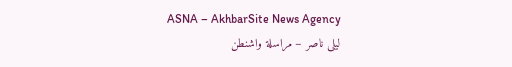ASNA – AkhbarSite News Agency
ليلى ناصر – مراسلة واشنطن